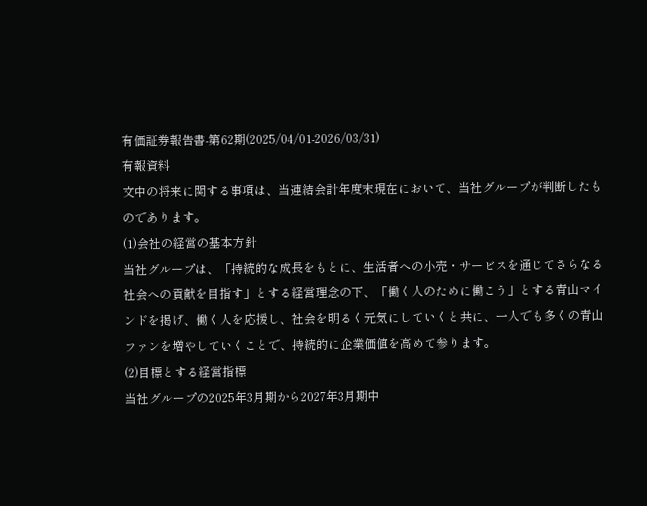有価証券報告書-第62期(2025/04/01-2026/03/31)
有報資料
文中の将来に関する事項は、当連結会計年度末現在において、当社グループが判断したものであります。
(1)会社の経営の基本方針
当社グループは、「持続的な成長をもとに、生活者への小売・サービスを通じてさらなる社会への貢献を目指す」とする経営理念の下、「働く人のために働こう」とする青山マインドを掲げ、働く人を応援し、社会を明るく元気にしていくと共に、一人でも多くの青山ファンを増やしていくことで、持続的に企業価値を高めて参ります。
(2)目標とする経営指標
当社グループの2025年3月期から2027年3月期中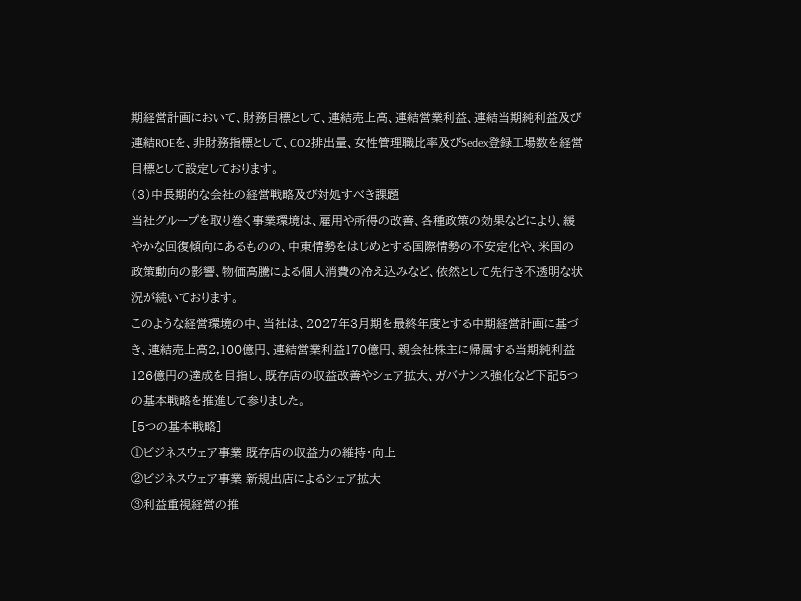期経営計画において、財務目標として、連結売上高、連結営業利益、連結当期純利益及び連結ROEを、非財務指標として、CO2排出量、女性管理職比率及びSedex登録工場数を経営目標として設定しております。
(3)中長期的な会社の経営戦略及び対処すべき課題
当社グループを取り巻く事業環境は、雇用や所得の改善、各種政策の効果などにより、緩やかな回復傾向にあるものの、中東情勢をはじめとする国際情勢の不安定化や、米国の政策動向の影響、物価高騰による個人消費の冷え込みなど、依然として先行き不透明な状況が続いております。
このような経営環境の中、当社は、2027年3月期を最終年度とする中期経営計画に基づき、連結売上高2,100億円、連結営業利益170億円、親会社株主に帰属する当期純利益126億円の達成を目指し、既存店の収益改善やシェア拡大、ガバナンス強化など下記5つの基本戦略を推進して参りました。
[5つの基本戦略]
①ビジネスウェア事業 既存店の収益力の維持・向上
②ビジネスウェア事業 新規出店によるシェア拡大
③利益重視経営の推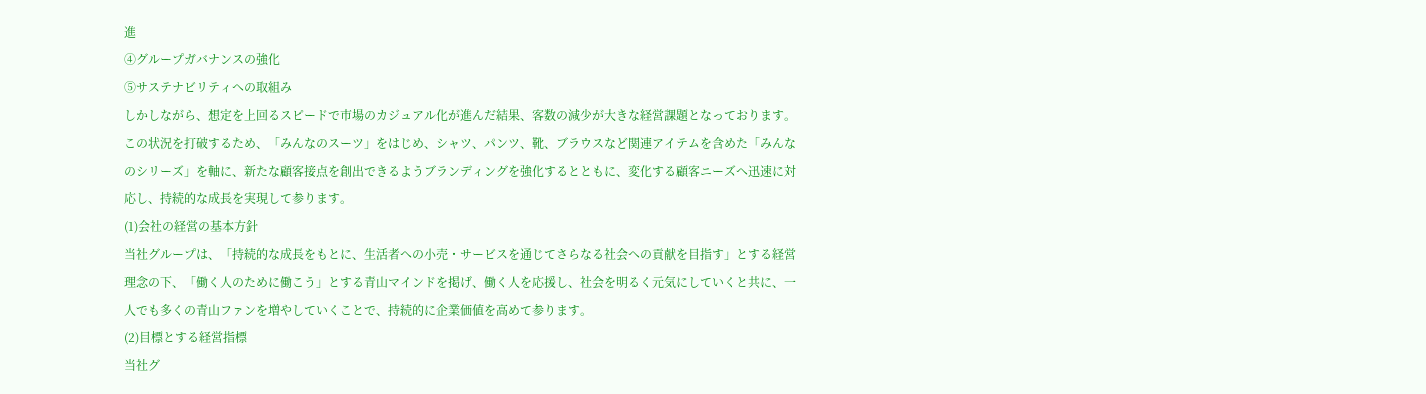進
④グループガバナンスの強化
⑤サステナビリティへの取組み
しかしながら、想定を上回るスピードで市場のカジュアル化が進んだ結果、客数の減少が大きな経営課題となっております。この状況を打破するため、「みんなのスーツ」をはじめ、シャツ、パンツ、靴、ブラウスなど関連アイテムを含めた「みんなのシリーズ」を軸に、新たな顧客接点を創出できるようブランディングを強化するとともに、変化する顧客ニーズへ迅速に対応し、持続的な成長を実現して参ります。
(1)会社の経営の基本方針
当社グループは、「持続的な成長をもとに、生活者への小売・サービスを通じてさらなる社会への貢献を目指す」とする経営理念の下、「働く人のために働こう」とする青山マインドを掲げ、働く人を応援し、社会を明るく元気にしていくと共に、一人でも多くの青山ファンを増やしていくことで、持続的に企業価値を高めて参ります。
(2)目標とする経営指標
当社グ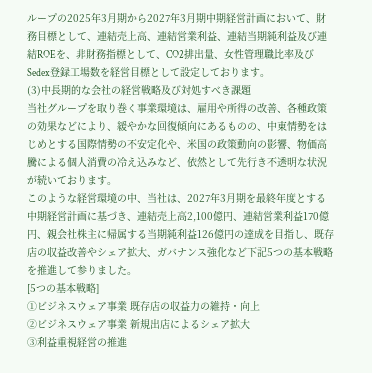ループの2025年3月期から2027年3月期中期経営計画において、財務目標として、連結売上高、連結営業利益、連結当期純利益及び連結ROEを、非財務指標として、CO2排出量、女性管理職比率及びSedex登録工場数を経営目標として設定しております。
(3)中長期的な会社の経営戦略及び対処すべき課題
当社グループを取り巻く事業環境は、雇用や所得の改善、各種政策の効果などにより、緩やかな回復傾向にあるものの、中東情勢をはじめとする国際情勢の不安定化や、米国の政策動向の影響、物価高騰による個人消費の冷え込みなど、依然として先行き不透明な状況が続いております。
このような経営環境の中、当社は、2027年3月期を最終年度とする中期経営計画に基づき、連結売上高2,100億円、連結営業利益170億円、親会社株主に帰属する当期純利益126億円の達成を目指し、既存店の収益改善やシェア拡大、ガバナンス強化など下記5つの基本戦略を推進して参りました。
[5つの基本戦略]
①ビジネスウェア事業 既存店の収益力の維持・向上
②ビジネスウェア事業 新規出店によるシェア拡大
③利益重視経営の推進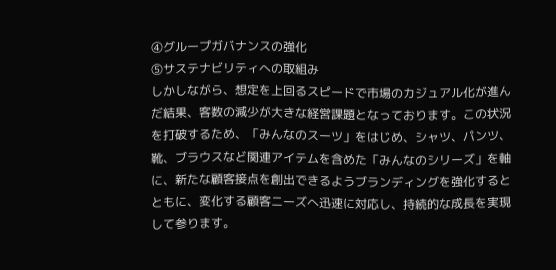④グループガバナンスの強化
⑤サステナビリティへの取組み
しかしながら、想定を上回るスピードで市場のカジュアル化が進んだ結果、客数の減少が大きな経営課題となっております。この状況を打破するため、「みんなのスーツ」をはじめ、シャツ、パンツ、靴、ブラウスなど関連アイテムを含めた「みんなのシリーズ」を軸に、新たな顧客接点を創出できるようブランディングを強化するとともに、変化する顧客ニーズへ迅速に対応し、持続的な成長を実現して参ります。